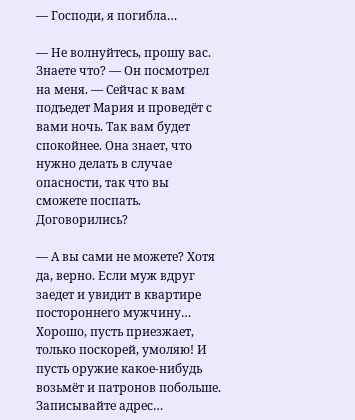— Господи, я погибла…

— Не волнуйтесь, прошу вас. Знаете что? — Он посмотрел на меня. — Сейчас к вам подъедет Мария и проведёт с вами ночь. Так вам будет спокойнее. Она знает, что нужно делать в случае опасности, так что вы сможете поспать. Договорились?

— А вы сами не можете? Хотя да, верно. Если муж вдруг заедет и увидит в квартире постороннего мужчину… Хорошо, пусть приезжает, только поскорей, умоляю! И пусть оружие какое-нибудь возьмёт и патронов побольше. Записывайте адрес…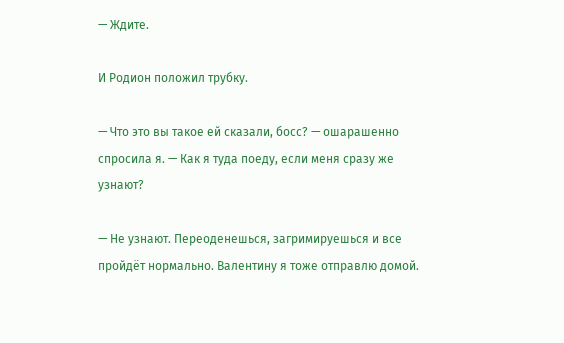— Ждите.

И Родион положил трубку.

— Что это вы такое ей сказали, босс? — ошарашенно спросила я. — Как я туда поеду, если меня сразу же узнают?

— Не узнают. Переоденешься, загримируешься и все пройдёт нормально. Валентину я тоже отправлю домой.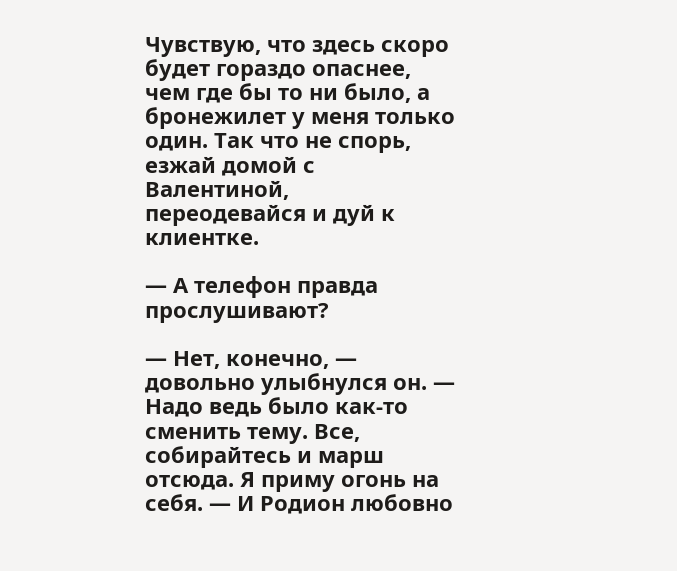Чувствую, что здесь скоро будет гораздо опаснее, чем где бы то ни было, а бронежилет у меня только один. Так что не спорь, езжай домой с Валентиной, переодевайся и дуй к клиентке.

— А телефон правда прослушивают?

— Нет, конечно, — довольно улыбнулся он. — Надо ведь было как-то сменить тему. Все, собирайтесь и марш отсюда. Я приму огонь на себя. — И Родион любовно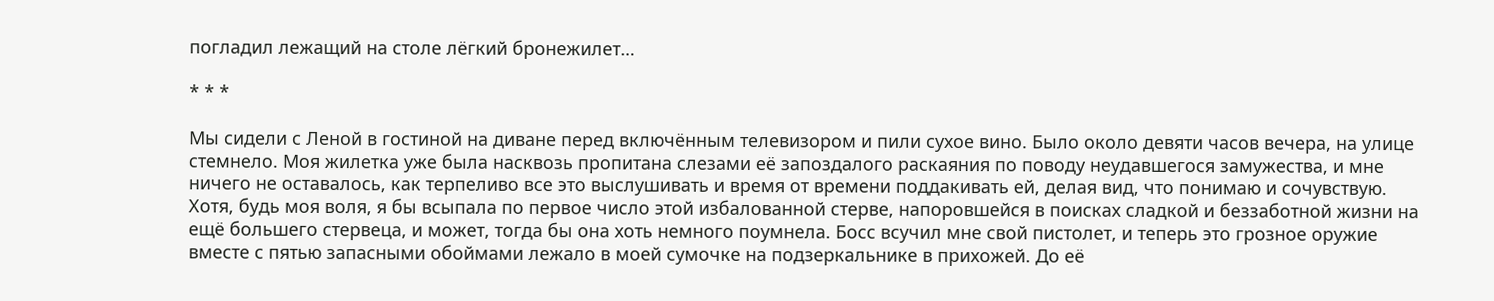погладил лежащий на столе лёгкий бронежилет…

* * *

Мы сидели с Леной в гостиной на диване перед включённым телевизором и пили сухое вино. Было около девяти часов вечера, на улице стемнело. Моя жилетка уже была насквозь пропитана слезами её запоздалого раскаяния по поводу неудавшегося замужества, и мне ничего не оставалось, как терпеливо все это выслушивать и время от времени поддакивать ей, делая вид, что понимаю и сочувствую. Хотя, будь моя воля, я бы всыпала по первое число этой избалованной стерве, напоровшейся в поисках сладкой и беззаботной жизни на ещё большего стервеца, и может, тогда бы она хоть немного поумнела. Босс всучил мне свой пистолет, и теперь это грозное оружие вместе с пятью запасными обоймами лежало в моей сумочке на подзеркальнике в прихожей. До её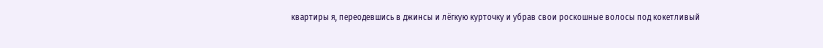квартиры я, переодевшись в джинсы и лёгкую курточку и убрав свои роскошные волосы под кокетливый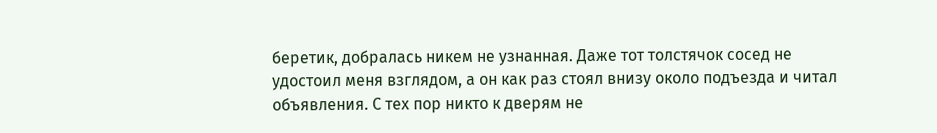беретик, добралась никем не узнанная. Даже тот толстячок сосед не удостоил меня взглядом, а он как раз стоял внизу около подъезда и читал объявления. С тех пор никто к дверям не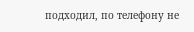подходил, по телефону не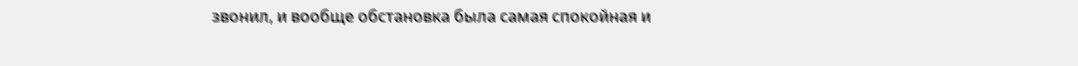звонил, и вообще обстановка была самая спокойная и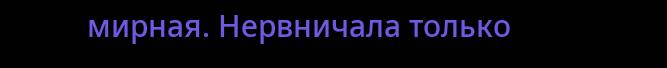мирная. Нервничала только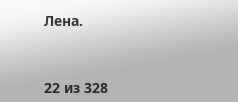Лена.



22 из 328